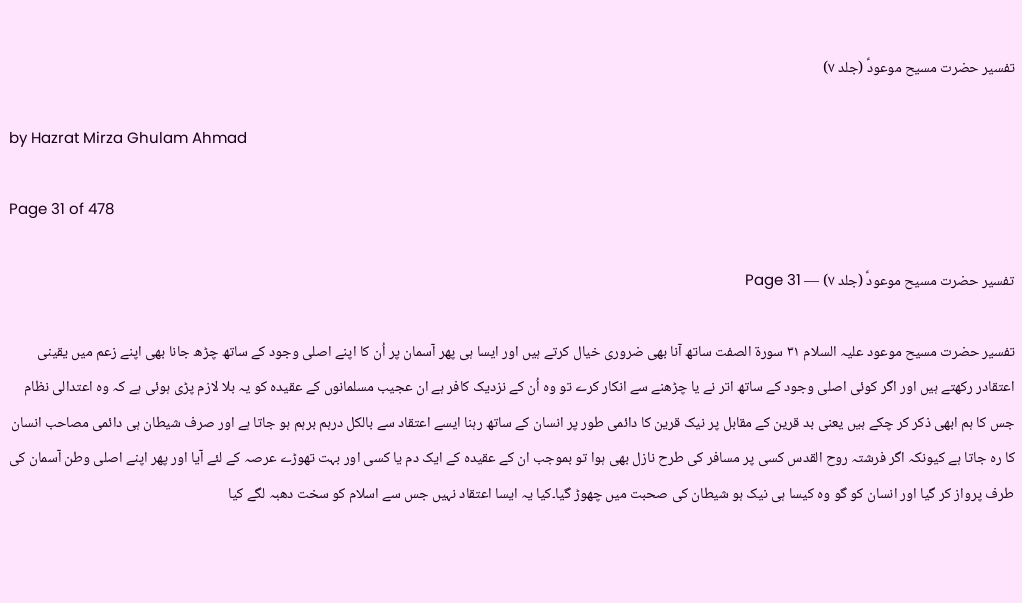تفسیر حضرت مسیح موعودؑ (جلد ۷)

by Hazrat Mirza Ghulam Ahmad

Page 31 of 478

تفسیر حضرت مسیح موعودؑ (جلد ۷) — Page 31

تفسیر حضرت مسیح موعود علیہ السلام ۳۱ سورة الصفت ساتھ آنا بھی ضروری خیال کرتے ہیں اور ایسا ہی پھر آسمان پر اُن کا اپنے اصلی وجود کے ساتھ چڑھ جانا بھی اپنے زعم میں یقینی اعتقادر رکھتے ہیں اور اگر کوئی اصلی وجود کے ساتھ اتر نے یا چڑھنے سے انکار کرے تو وہ اُن کے نزدیک کافر ہے ان عجیب مسلمانوں کے عقیدہ کو یہ بلا لازم پڑی ہوئی ہے کہ وہ اعتدالی نظام جس کا ہم ابھی ذکر کر چکے ہیں یعنی بد قرین کے مقابل پر نیک قرین کا دائمی طور پر انسان کے ساتھ رہنا ایسے اعتقاد سے بالکل درہم برہم ہو جاتا ہے اور صرف شیطان ہی دائمی مصاحب انسان کا رہ جاتا ہے کیونکہ اگر فرشتہ روح القدس کسی پر مسافر کی طرح نازل بھی ہوا تو بموجب ان کے عقیدہ کے ایک دم یا کسی اور بہت تھوڑے عرصہ کے لئے آیا اور پھر اپنے اصلی وطن آسمان کی طرف پرواز کر گیا اور انسان کو گو وہ کیسا ہی نیک ہو شیطان کی صحبت میں چھوڑ گیا۔کیا یہ ایسا اعتقاد نہیں جس سے اسلام کو سخت دھبہ لگے کیا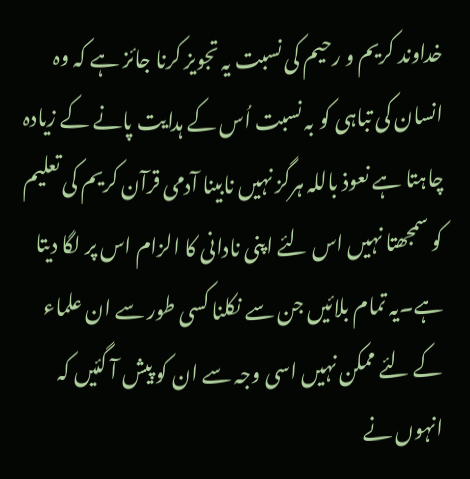خداوند کریم و رحیم کی نسبت یہ تجویز کرنا جائز ہے کہ وہ انسان کی تباہی کو بہ نسبت اُس کے ہدایت پانے کے زیادہ چاہتا ہے نعوذ باللہ ہرگز نہیں نابینا آدمی قرآن کریم کی تعلیم کو سمجھتا نہیں اس لئے اپنی نادانی کا الزام اس پر لگا دیتا ہے۔یہ تمام بلائیں جن سے نکلنا کسی طور سے ان علماء کے لئے ممکن نہیں اسی وجہ سے ان کو پیش آ گئیں کہ انہوں نے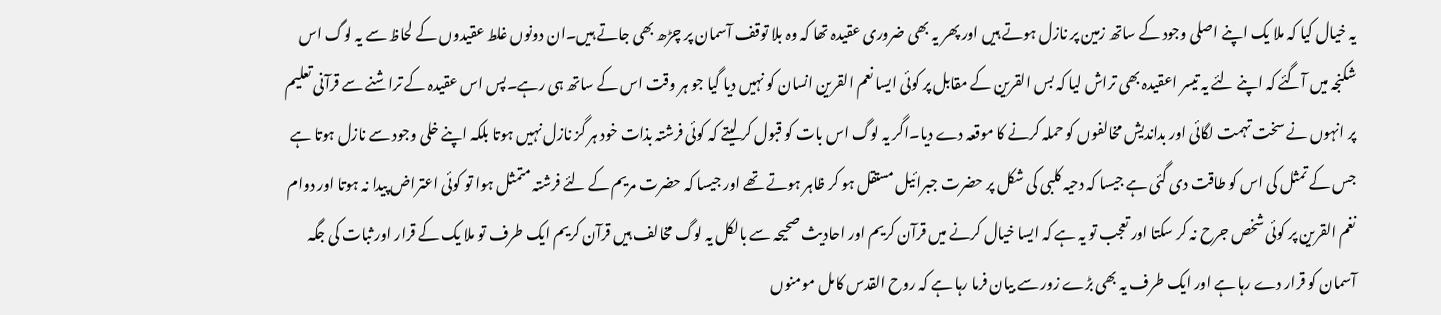یہ خیال کیا کہ ملا یک اپنے اصلی وجود کے ساتھ زمین پر نازل ہوتے ہیں اور پھر یہ بھی ضروری عقیدہ تھا کہ وہ بلا توقف آسمان پر چڑھ بھی جاتے ہیں۔ان دونوں غلط عقیدوں کے لحاظ سے یہ لوگ اس شکنجہ میں آگئے کہ اپنے لئے یہ تیسر اعقیدہ بھی تراش لیا کہ بس القرین کے مقابل پر کوئی ایسا نعم القرین انسان کو نہیں دیا گیا جو ہر وقت اس کے ساتھ ہی رہے۔پس اس عقیدہ کے تراشنے سے قرآنی تعلیم پر انہوں نے سخت تہمت لگائی اور بداندیش مخالفوں کو حملہ کرنے کا موقعہ دے دیا۔اگر یہ لوگ اس بات کو قبول کر لیتے کہ کوئی فرشتہ بذات خود ہر گز نازل نہیں ہوتا بلکہ اپنے خلی وجود سے نازل ہوتا ہے جس کے تمثل کی اس کو طاقت دی گئی ہے جیسا کہ دحیہ کلبی کی شکل پر حضرت جبرائیل مستقل ہو کر ظاہر ہوتے تھے اور جیسا کہ حضرت مریم کے لئے فرشتہ متمثل ہوا تو کوئی اعتراض پیدا نہ ہوتا اور دوام نغم القرین پر کوئی شخص جرح نہ کر سکتا اور تعجب تو یہ ہے کہ ایسا خیال کرنے میں قرآن کریم اور احادیث صحیحہ سے بالکل یہ لوگ مخالف ہیں قرآن کریم ایک طرف تو ملا یک کے قرار اور ثبات کی جگہ آسمان کو قرار دے رہا ہے اور ایک طرف یہ بھی بڑے زور سے بیان فرما رہا ہے کہ روح القدس کامل مومنوں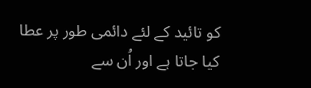کو تائید کے لئے دائمی طور پر عطا کیا جاتا ہے اور اُن سے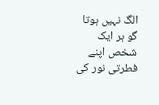الگ نہیں ہوتا گو ہر ایک شخص اپنے فطرتی نور کی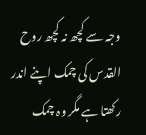وجہ سے کچھ نہ کچھ روح القدس کی چمک اپنے اندر رکھتا ہے مگر وہ چمک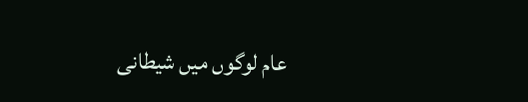عام لوگوں میں شیطانی